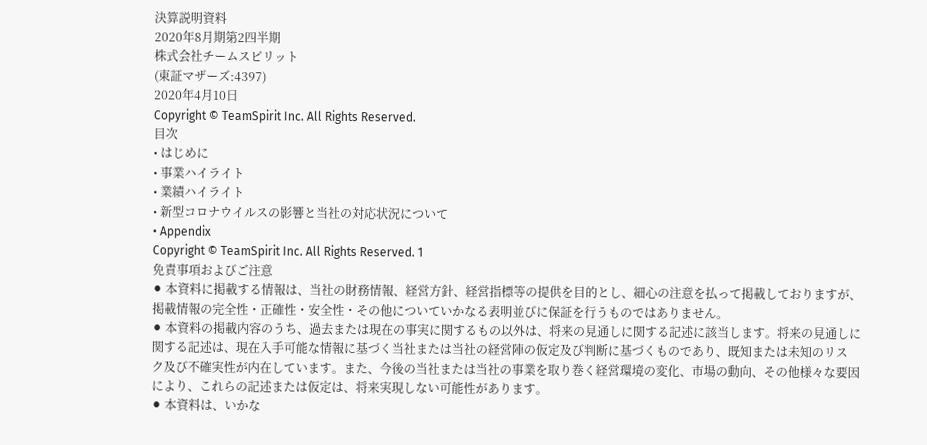決算説明資料
2020年8月期第2四半期
株式会社チームスピリット
(東証マザーズ:4397)
2020年4月10日
Copyright © TeamSpirit Inc. All Rights Reserved.
目次
• はじめに
• 事業ハイライト
• 業績ハイライト
• 新型コロナウイルスの影響と当社の対応状況について
• Appendix
Copyright © TeamSpirit Inc. All Rights Reserved. 1
免責事項およびご注意
⚫ 本資料に掲載する情報は、当社の財務情報、経営方針、経営指標等の提供を目的とし、細心の注意を払って掲載しておりますが、
掲載情報の完全性・正確性・安全性・その他についていかなる表明並びに保証を行うものではありません。
⚫ 本資料の掲載内容のうち、過去または現在の事実に関するもの以外は、将来の見通しに関する記述に該当します。将来の見通しに
関する記述は、現在入手可能な情報に基づく当社または当社の経営陣の仮定及び判断に基づくものであり、既知または未知のリス
ク及び不確実性が内在しています。また、今後の当社または当社の事業を取り巻く経営環境の変化、市場の動向、その他様々な要因
により、これらの記述または仮定は、将来実現しない可能性があります。
⚫ 本資料は、いかな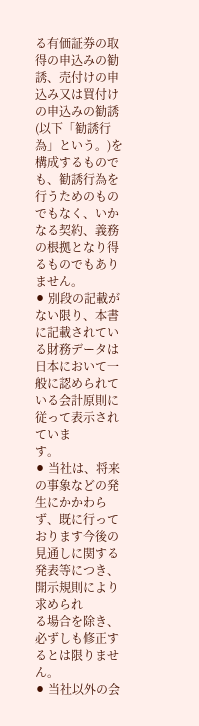る有価証券の取得の申込みの勧誘、売付けの申込み又は買付けの申込みの勧誘(以下「勧誘行為」という。)を
構成するものでも、勧誘行為を行うためのものでもなく、いかなる契約、義務の根拠となり得るものでもありません。
⚫ 別段の記載がない限り、本書に記載されている財務データは日本において一般に認められている会計原則に従って表示されていま
す。
⚫ 当社は、将来の事象などの発生にかかわらず、既に行っております今後の見通しに関する発表等につき、開示規則により求められ
る場合を除き、必ずしも修正するとは限りません。
⚫ 当社以外の会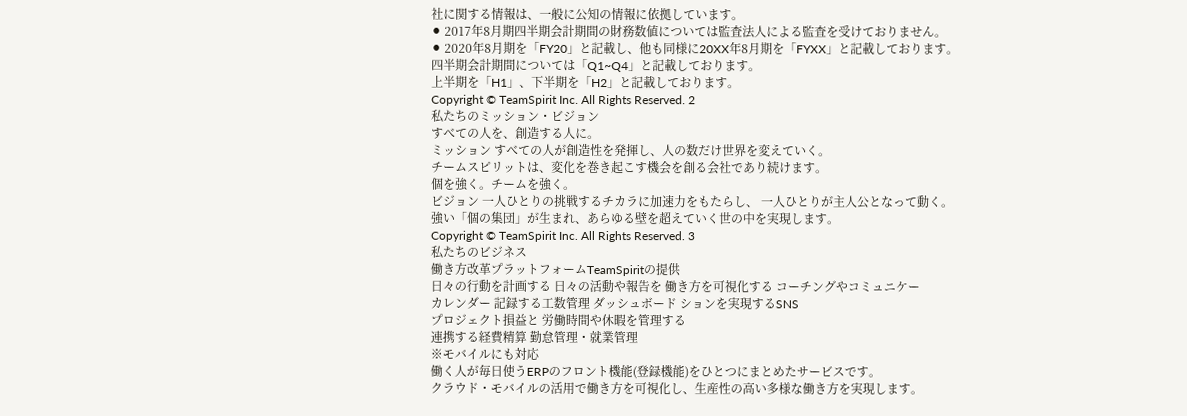社に関する情報は、一般に公知の情報に依拠しています。
⚫ 2017年8月期四半期会計期間の財務数値については監査法人による監査を受けておりません。
⚫ 2020年8月期を「FY20」と記載し、他も同様に20XX年8月期を「FYXX」と記載しております。
四半期会計期間については「Q1~Q4」と記載しております。
上半期を「H1」、下半期を「H2」と記載しております。
Copyright © TeamSpirit Inc. All Rights Reserved. 2
私たちのミッション・ビジョン
すべての人を、創造する人に。
ミッション すべての人が創造性を発揮し、人の数だけ世界を変えていく。
チームスピリットは、変化を巻き起こす機会を創る会社であり続けます。
個を強く。チームを強く。
ビジョン 一人ひとりの挑戦するチカラに加速力をもたらし、 一人ひとりが主人公となって動く。
強い「個の集団」が生まれ、あらゆる壁を超えていく世の中を実現します。
Copyright © TeamSpirit Inc. All Rights Reserved. 3
私たちのビジネス
働き方改革プラットフォームTeamSpiritの提供
日々の行動を計画する 日々の活動や報告を 働き方を可視化する コーチングやコミュニケー
カレンダー 記録する工数管理 ダッシュボード ションを実現するSNS
プロジェクト損益と 労働時間や休暇を管理する
連携する経費精算 勤怠管理・就業管理
※モバイルにも対応
働く人が毎日使うERPのフロント機能(登録機能)をひとつにまとめたサービスです。
クラウド・モバイルの活用で働き方を可視化し、生産性の高い多様な働き方を実現します。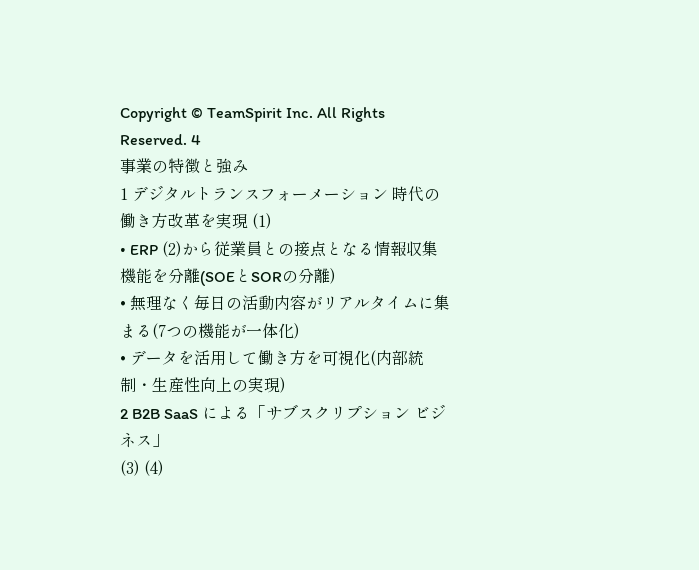Copyright © TeamSpirit Inc. All Rights Reserved. 4
事業の特徴と強み
1 デジタルトランスフォーメーション 時代の働き方改革を実現 (1)
• ERP (2)から従業員との接点となる情報収集機能を分離(SOEとSORの分離)
• 無理なく毎日の活動内容がリアルタイムに集まる(7つの機能が一体化)
• データを活用して働き方を可視化(内部統制・生産性向上の実現)
2 B2B SaaS による「サブスクリプション ビジネス」
(3) (4)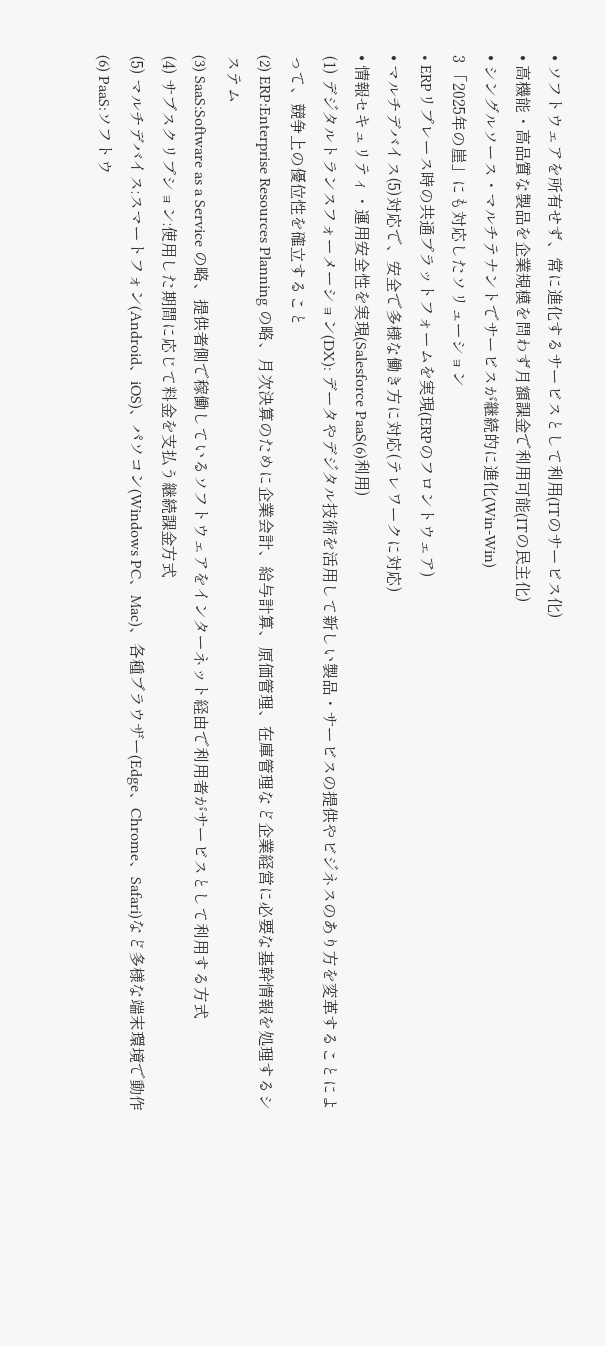• ソフトウェアを所有せず、常に進化するサービスとして利用(ITのサービス化)
• 高機能・高品質な製品を企業規模を問わず月額課金で利用可能(ITの民主化)
• シングルソース・マルチテナントでサービスが継続的に進化(Win-Win)
3 「2025年の崖」にも対応したソリューション
• ERPリプレース時の共通プラットフォームを実現(ERPのフロントウェア)
• マルチデバイス(5)対応で、安全で多様な働き方に対応(テレワークに対応)
• 情報セキュリティ・運用安全性を実現(Salesforce PaaS(6)利用)
(1) デジタルトランスフォーメーション(DX): データやデジタル技術を活用して新しい製品・サービスの提供やビジネスのあり方を変革することによって、競争上の優位性を確立すること
(2) ERP:Enterprise Resources Planning の略、月次決算のために企業会計、給与計算、原価管理、在庫管理など企業経営に必要な基幹情報を処理するシステム
(3) SaaS:Software as a Service の略、提供者側で稼働しているソフトウェアをインターネット経由で利用者がサービスとして利用する方式
(4) サブスクリプション:使用した期間に応じて料金を支払う継続課金方式
(5) マルチデバイス:スマートフォン(Android、iOS)、パソコン(Windows PC、Mac)、各種ブラウザー(Edge、Chrome、Safari)など多様な端末環境で動作
(6) PaaS:ソフトウ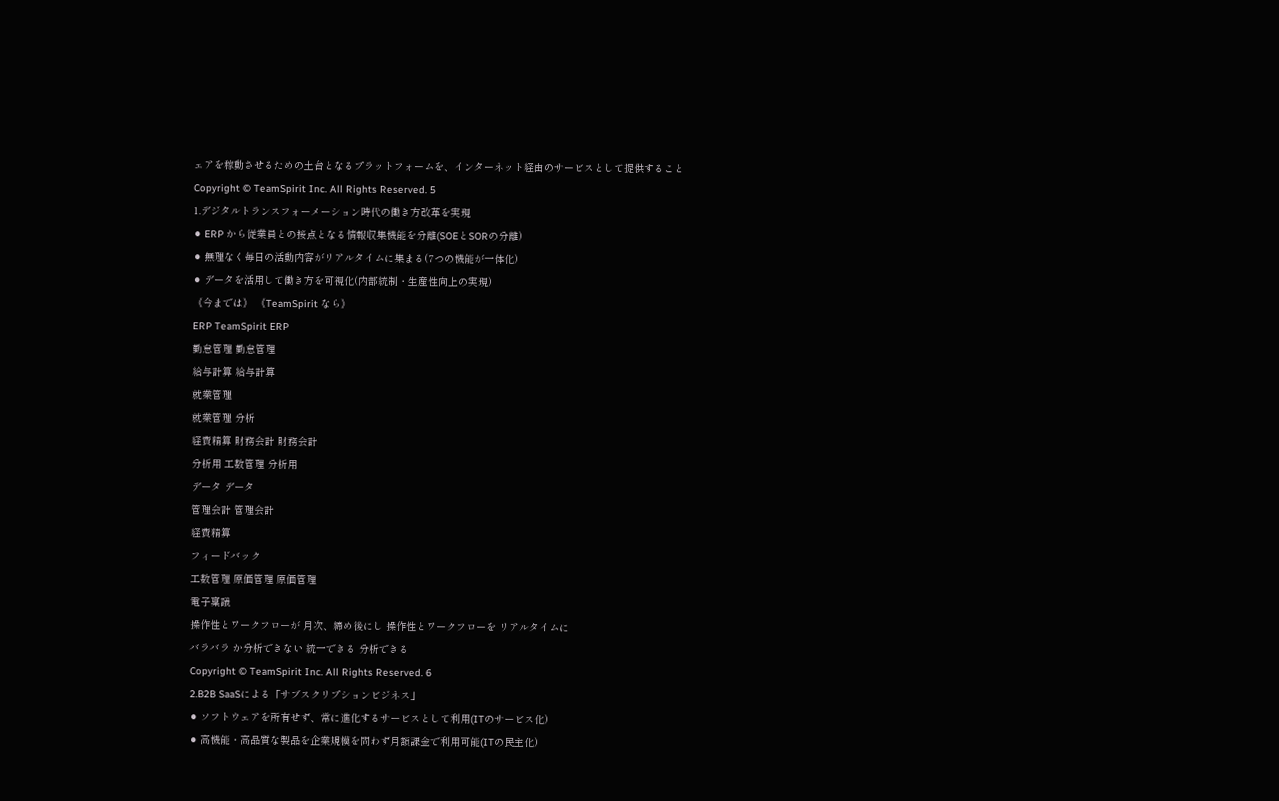ェアを稼動させるための土台となるプラットフォームを、インターネット経由のサービスとして提供すること
Copyright © TeamSpirit Inc. All Rights Reserved. 5
1.デジタルトランスフォーメーション時代の働き方改革を実現
⚫ ERP から従業員との接点となる情報収集機能を分離(SOEとSORの分離)
⚫ 無理なく毎日の活動内容がリアルタイムに集まる(7つの機能が一体化)
⚫ データを活用して働き方を可視化(内部統制・生産性向上の実現)
《今までは》 《TeamSpirit なら》
ERP TeamSpirit ERP
勤怠管理 勤怠管理
給与計算 給与計算
就業管理
就業管理 分析
経費精算 財務会計 財務会計
分析用 工数管理 分析用
データ データ
管理会計 管理会計
経費精算
フィードバック
工数管理 原価管理 原価管理
電子稟議
操作性とワークフローが 月次、締め後にし 操作性とワークフローを リアルタイムに
バラバラ か分析できない 統一できる 分析できる
Copyright © TeamSpirit Inc. All Rights Reserved. 6
2.B2B SaaSによる「サブスクリプションビジネス」
⚫ ソフトウェアを所有せず、常に進化するサービスとして利用(ITのサービス化)
⚫ 高機能・高品質な製品を企業規模を問わず月額課金で利用可能(ITの民主化)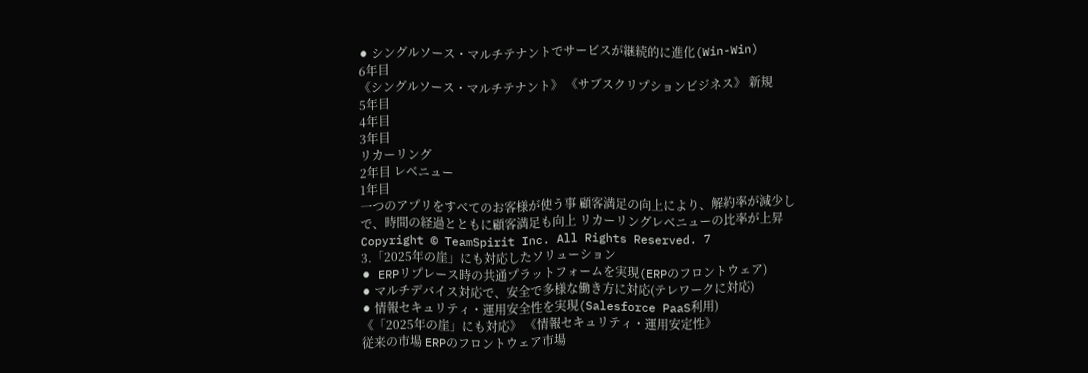⚫ シングルソース・マルチテナントでサービスが継続的に進化(Win-Win)
6年目
《シングルソース・マルチテナント》 《サブスクリプションビジネス》 新規
5年目
4年目
3年目
リカーリング
2年目 レベニュー
1年目
一つのアプリをすべてのお客様が使う事 顧客満足の向上により、解約率が減少し
で、時間の経過とともに顧客満足も向上 リカーリングレベニューの比率が上昇
Copyright © TeamSpirit Inc. All Rights Reserved. 7
3.「2025年の崖」にも対応したソリューション
⚫ ERPリプレース時の共通プラットフォームを実現(ERPのフロントウェア)
⚫ マルチデバイス対応で、安全で多様な働き方に対応(テレワークに対応)
⚫ 情報セキュリティ・運用安全性を実現(Salesforce PaaS利用)
《「2025年の崖」にも対応》 《情報セキュリティ・運用安定性》
従来の市場 ERPのフロントウェア市場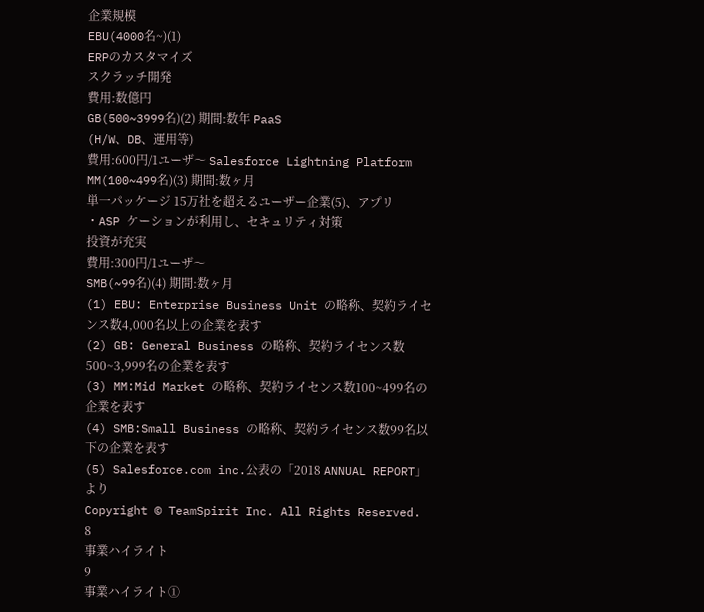企業規模
EBU(4000名~)(1)
ERPのカスタマイズ
スクラッチ開発
費用:数億円
GB(500~3999名)(2) 期間:数年 PaaS
(H/W、DB、運用等)
費用:600円/1ユーザ〜 Salesforce Lightning Platform
MM(100~499名)(3) 期間:数ヶ月
単一パッケージ 15万社を超えるユーザー企業(5)、アプリ
・ASP ケーションが利用し、セキュリティ対策
投資が充実
費用:300円/1ユーザ〜
SMB(~99名)(4) 期間:数ヶ月
(1) EBU: Enterprise Business Unit の略称、契約ライセンス数4,000名以上の企業を表す
(2) GB: General Business の略称、契約ライセンス数500~3,999名の企業を表す
(3) MM:Mid Market の略称、契約ライセンス数100~499名の企業を表す
(4) SMB:Small Business の略称、契約ライセンス数99名以下の企業を表す
(5) Salesforce.com inc.公表の「2018 ANNUAL REPORT」より
Copyright © TeamSpirit Inc. All Rights Reserved. 8
事業ハイライト
9
事業ハイライト①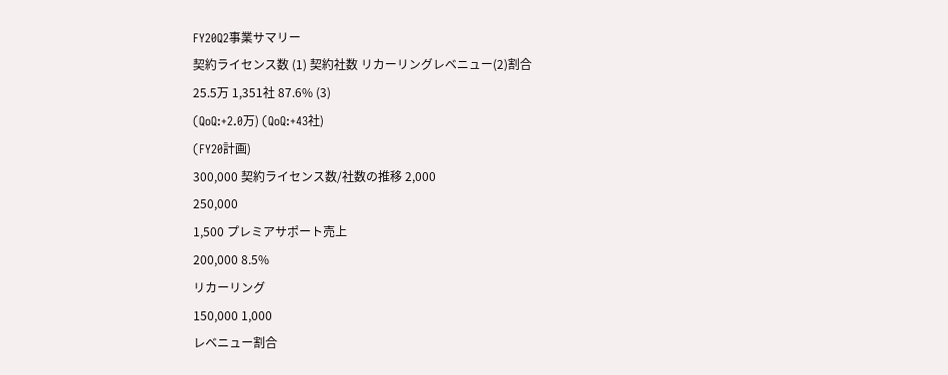FY20Q2事業サマリー
契約ライセンス数 (1) 契約社数 リカーリングレベニュー(2)割合
25.5万 1,351社 87.6% (3)
(QoQ:+2.0万) (QoQ:+43社)
(FY20計画)
300,000 契約ライセンス数/社数の推移 2,000
250,000
1,500 プレミアサポート売上
200,000 8.5%
リカーリング
150,000 1,000
レベニュー割合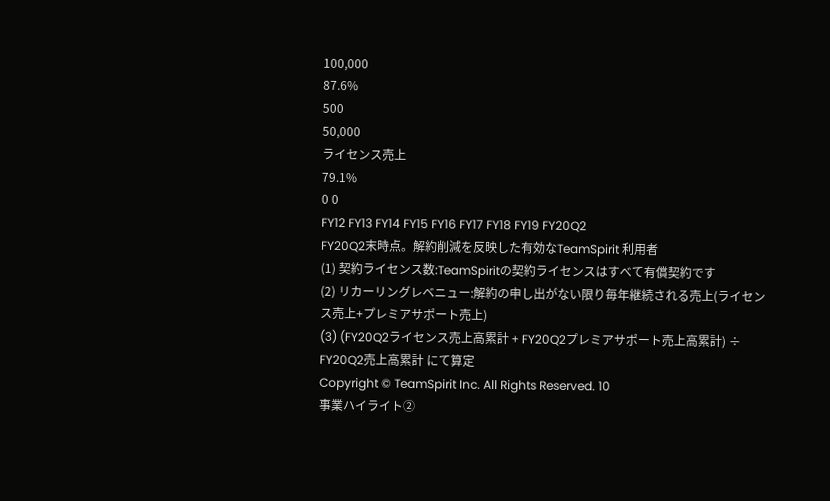100,000
87.6%
500
50,000
ライセンス売上
79.1%
0 0
FY12 FY13 FY14 FY15 FY16 FY17 FY18 FY19 FY20Q2
FY20Q2末時点。解約削減を反映した有効なTeamSpirit 利用者
(1) 契約ライセンス数:TeamSpiritの契約ライセンスはすべて有償契約です
(2) リカーリングレベニュー:解約の申し出がない限り毎年継続される売上(ライセンス売上+プレミアサポート売上)
(3) (FY20Q2ライセンス売上高累計 + FY20Q2プレミアサポート売上高累計) ÷ FY20Q2売上高累計 にて算定
Copyright © TeamSpirit Inc. All Rights Reserved. 10
事業ハイライト②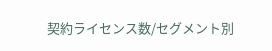契約ライセンス数/セグメント別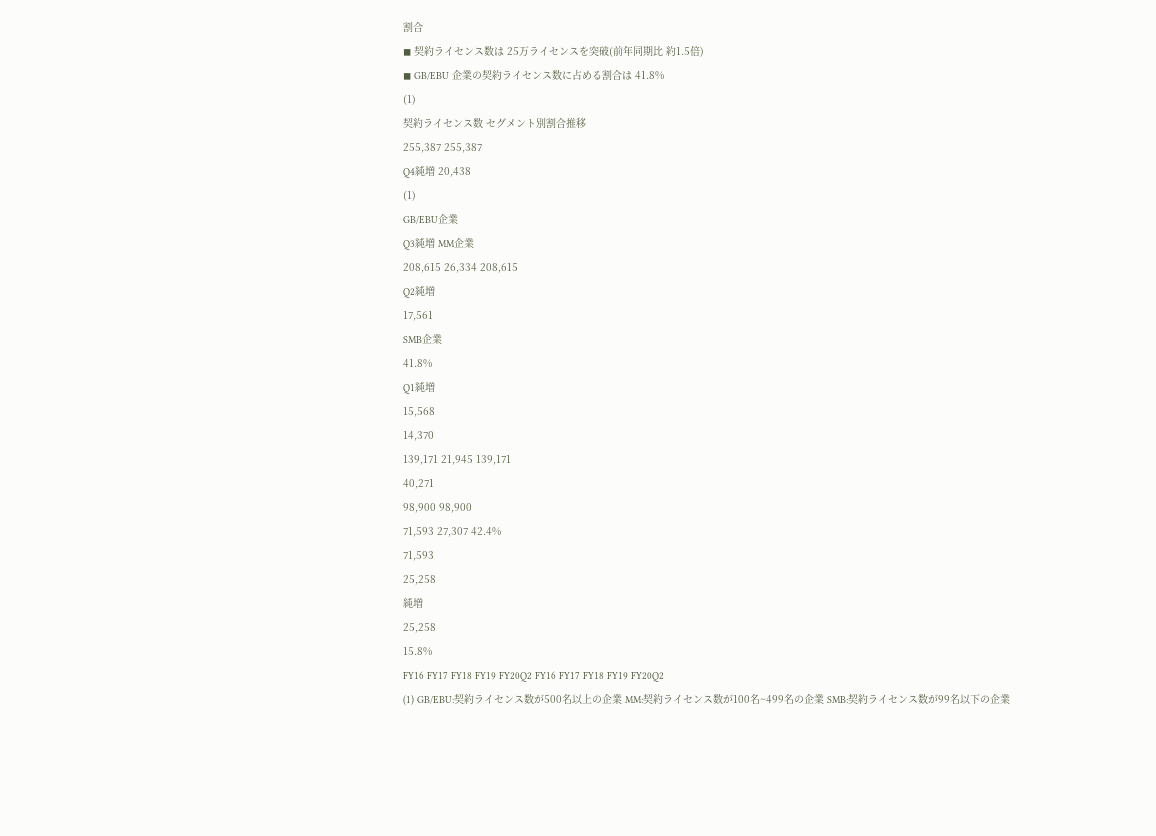割合
◼ 契約ライセンス数は 25万ライセンスを突破(前年同期比 約1.5倍)
◼ GB/EBU 企業の契約ライセンス数に占める割合は 41.8%
(1)
契約ライセンス数 セグメント別割合推移
255,387 255,387
Q4純増 20,438
(1)
GB/EBU企業
Q3純増 MM企業
208,615 26,334 208,615
Q2純増
17,561
SMB企業
41.8%
Q1純増
15,568
14,370
139,171 21,945 139,171
40,271
98,900 98,900
71,593 27,307 42.4%
71,593
25,258
純増
25,258
15.8%
FY16 FY17 FY18 FY19 FY20Q2 FY16 FY17 FY18 FY19 FY20Q2
(1) GB/EBU:契約ライセンス数が500名以上の企業 MM:契約ライセンス数が100名~499名の企業 SMB:契約ライセンス数が99名以下の企業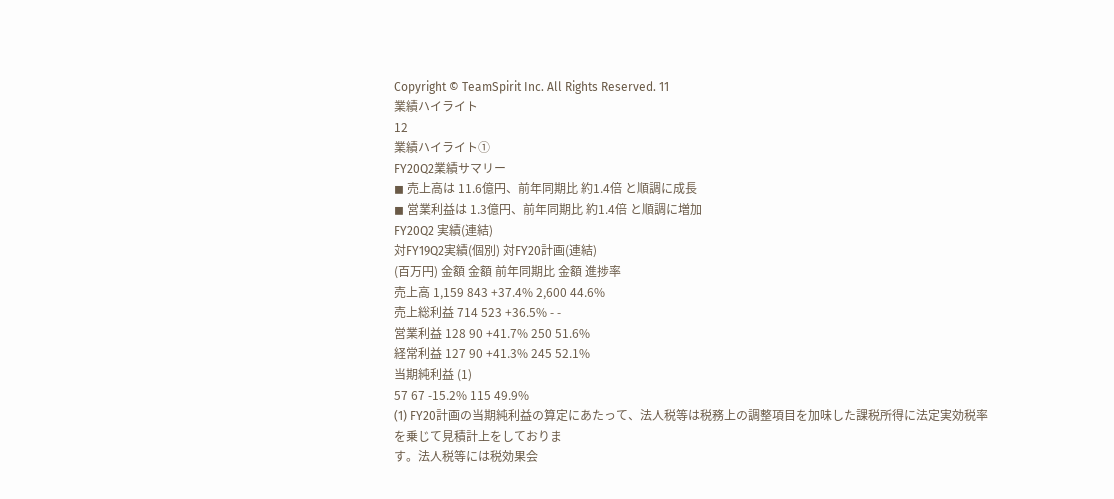Copyright © TeamSpirit Inc. All Rights Reserved. 11
業績ハイライト
12
業績ハイライト①
FY20Q2業績サマリー
◼ 売上高は 11.6億円、前年同期比 約1.4倍 と順調に成長
◼ 営業利益は 1.3億円、前年同期比 約1.4倍 と順調に増加
FY20Q2 実績(連結)
対FY19Q2実績(個別) 対FY20計画(連結)
(百万円) 金額 金額 前年同期比 金額 進捗率
売上高 1,159 843 +37.4% 2,600 44.6%
売上総利益 714 523 +36.5% - -
営業利益 128 90 +41.7% 250 51.6%
経常利益 127 90 +41.3% 245 52.1%
当期純利益 (1)
57 67 -15.2% 115 49.9%
(1) FY20計画の当期純利益の算定にあたって、法人税等は税務上の調整項目を加味した課税所得に法定実効税率を乗じて見積計上をしておりま
す。法人税等には税効果会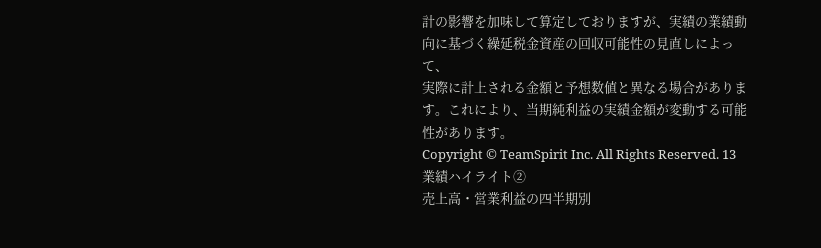計の影響を加味して算定しておりますが、実績の業績動向に基づく繰延税金資産の回収可能性の見直しによって、
実際に計上される金額と予想数値と異なる場合があります。これにより、当期純利益の実績金額が変動する可能性があります。
Copyright © TeamSpirit Inc. All Rights Reserved. 13
業績ハイライト②
売上高・営業利益の四半期別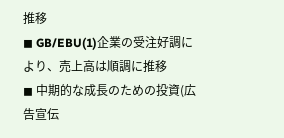推移
◼ GB/EBU(1)企業の受注好調により、売上高は順調に推移
◼ 中期的な成長のための投資(広告宣伝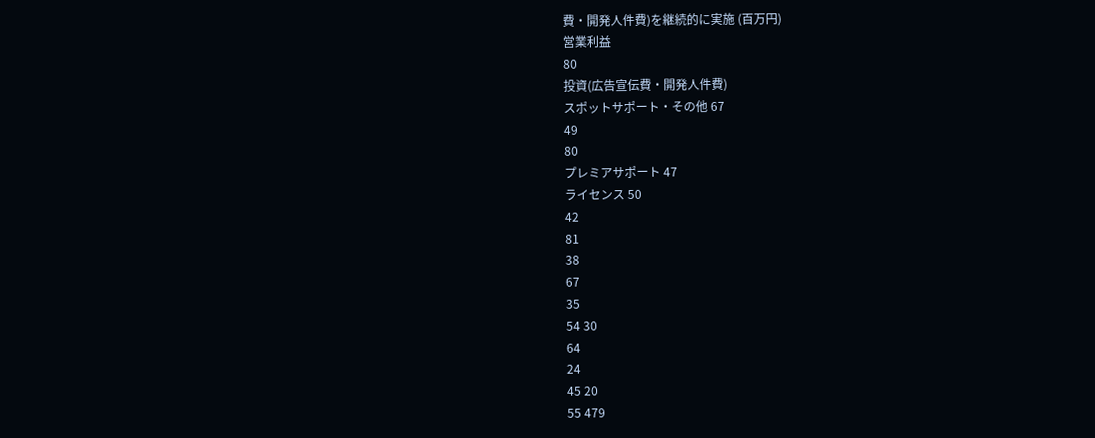費・開発人件費)を継続的に実施 (百万円)
営業利益
80
投資(広告宣伝費・開発人件費)
スポットサポート・その他 67
49
80
プレミアサポート 47
ライセンス 50
42
81
38
67
35
54 30
64
24
45 20
55 479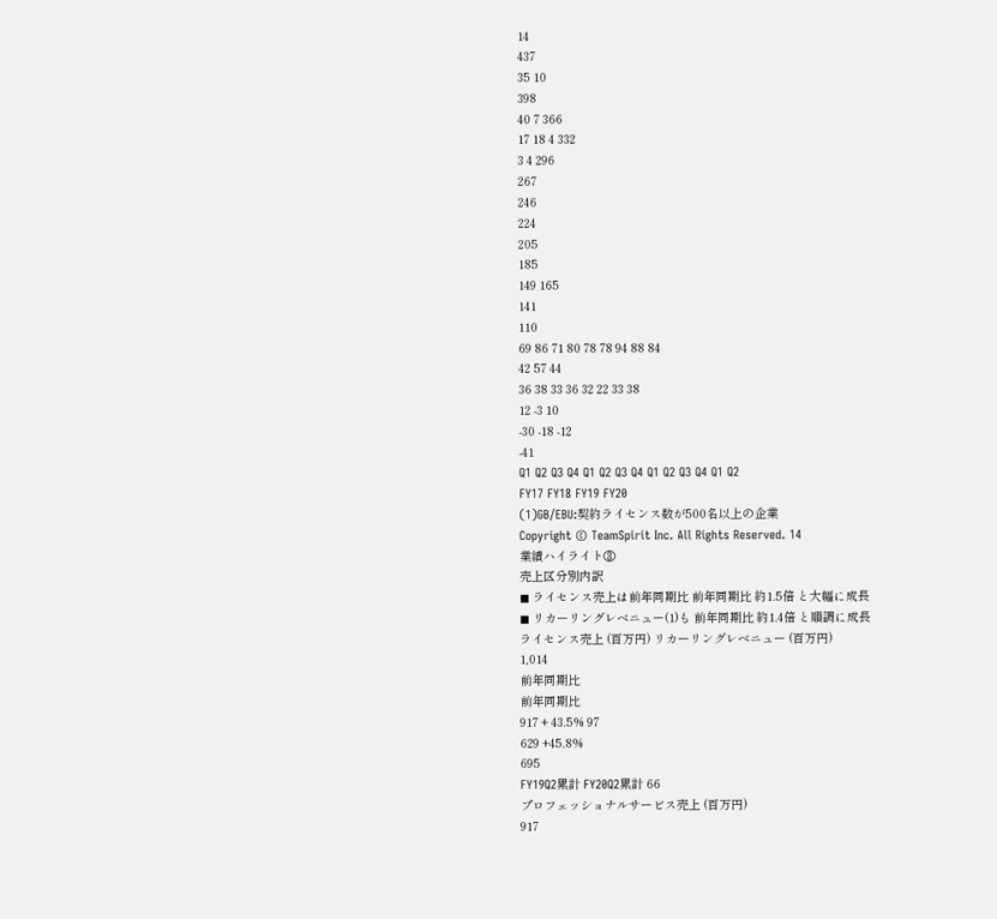14
437
35 10
398
40 7 366
17 18 4 332
3 4 296
267
246
224
205
185
149 165
141
110
69 86 71 80 78 78 94 88 84
42 57 44
36 38 33 36 32 22 33 38
12 -3 10
-30 -18 -12
-41
Q1 Q2 Q3 Q4 Q1 Q2 Q3 Q4 Q1 Q2 Q3 Q4 Q1 Q2
FY17 FY18 FY19 FY20
(1)GB/EBU:契約ライセンス数が500名以上の企業
Copyright © TeamSpirit Inc. All Rights Reserved. 14
業績ハイライト③
売上区分別内訳
◼ ライセンス売上は前年同期比 前年同期比 約1.5倍 と大幅に成長
◼ リカーリングレベニュー(1)も 前年同期比 約1.4倍 と順調に成長
ライセンス売上 (百万円) リカーリングレベニュー (百万円)
1,014
前年同期比
前年同期比
917 + 43.5% 97
629 +45.8%
695
FY19Q2累計 FY20Q2累計 66
プロフェッショナルサービス売上 (百万円)
917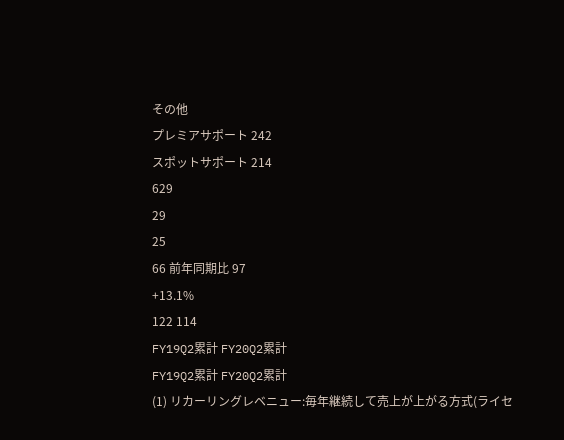その他
プレミアサポート 242
スポットサポート 214
629
29
25
66 前年同期比 97
+13.1%
122 114
FY19Q2累計 FY20Q2累計
FY19Q2累計 FY20Q2累計
(1) リカーリングレベニュー:毎年継続して売上が上がる方式(ライセ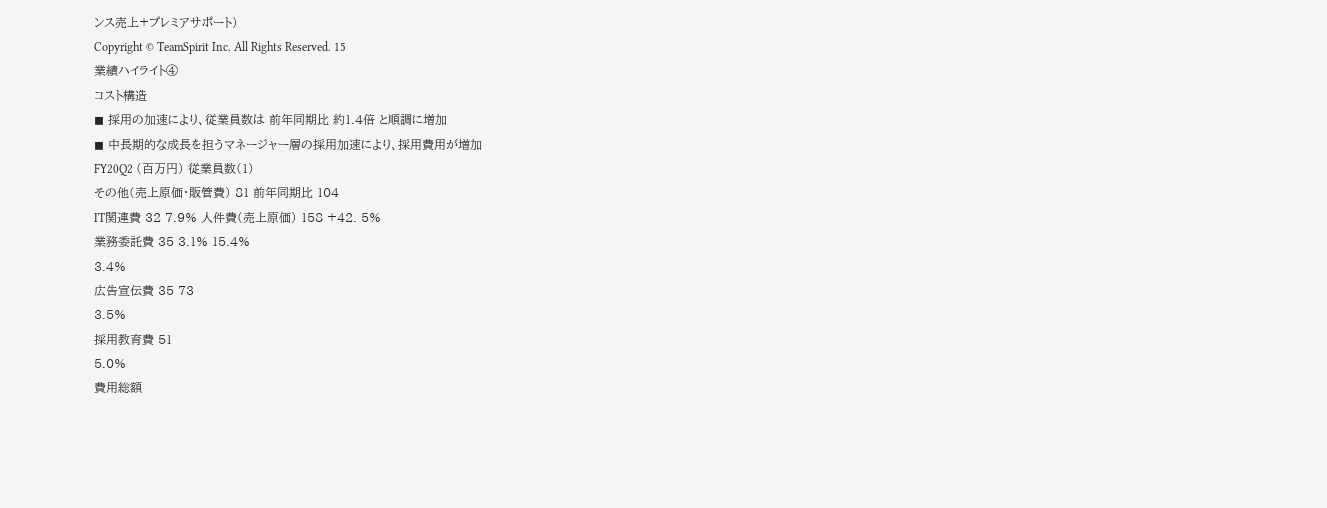ンス売上+プレミアサポート)
Copyright © TeamSpirit Inc. All Rights Reserved. 15
業績ハイライト④
コスト構造
◼ 採用の加速により、従業員数は 前年同期比 約1.4倍 と順調に増加
◼ 中長期的な成長を担うマネージャー層の採用加速により、採用費用が増加
FY20Q2 (百万円) 従業員数(1)
その他(売上原価・販管費) 81 前年同期比 104
IT関連費 32 7.9% 人件費(売上原価) 158 +42. 5%
業務委託費 35 3.1% 15.4%
3.4%
広告宣伝費 35 73
3.5%
採用教育費 51
5.0%
費用総額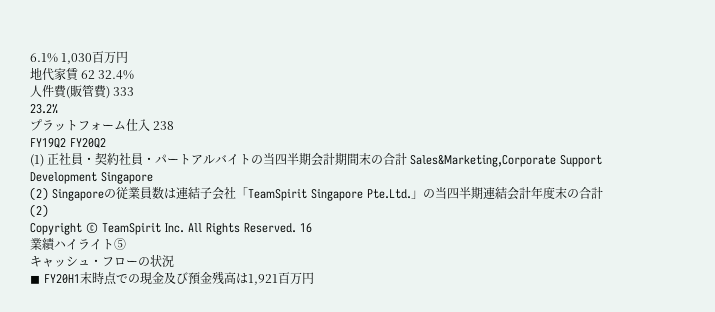6.1% 1,030百万円
地代家賃 62 32.4%
人件費(販管費) 333
23.2%
プラットフォーム仕入 238
FY19Q2 FY20Q2
(1) 正社員・契約社員・パートアルバイトの当四半期会計期間末の合計 Sales&Marketing,Corporate Support Development Singapore
(2) Singaporeの従業員数は連結子会社「TeamSpirit Singapore Pte.Ltd.」の当四半期連結会計年度末の合計 (2)
Copyright © TeamSpirit Inc. All Rights Reserved. 16
業績ハイライト⑤
キャッシュ・フローの状況
◼ FY20H1末時点での現金及び預金残高は1,921百万円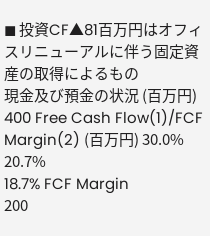◼ 投資CF▲81百万円はオフィスリニューアルに伴う固定資産の取得によるもの
現金及び預金の状況 (百万円) 400 Free Cash Flow(1)/FCF Margin(2) (百万円) 30.0%
20.7%
18.7% FCF Margin
200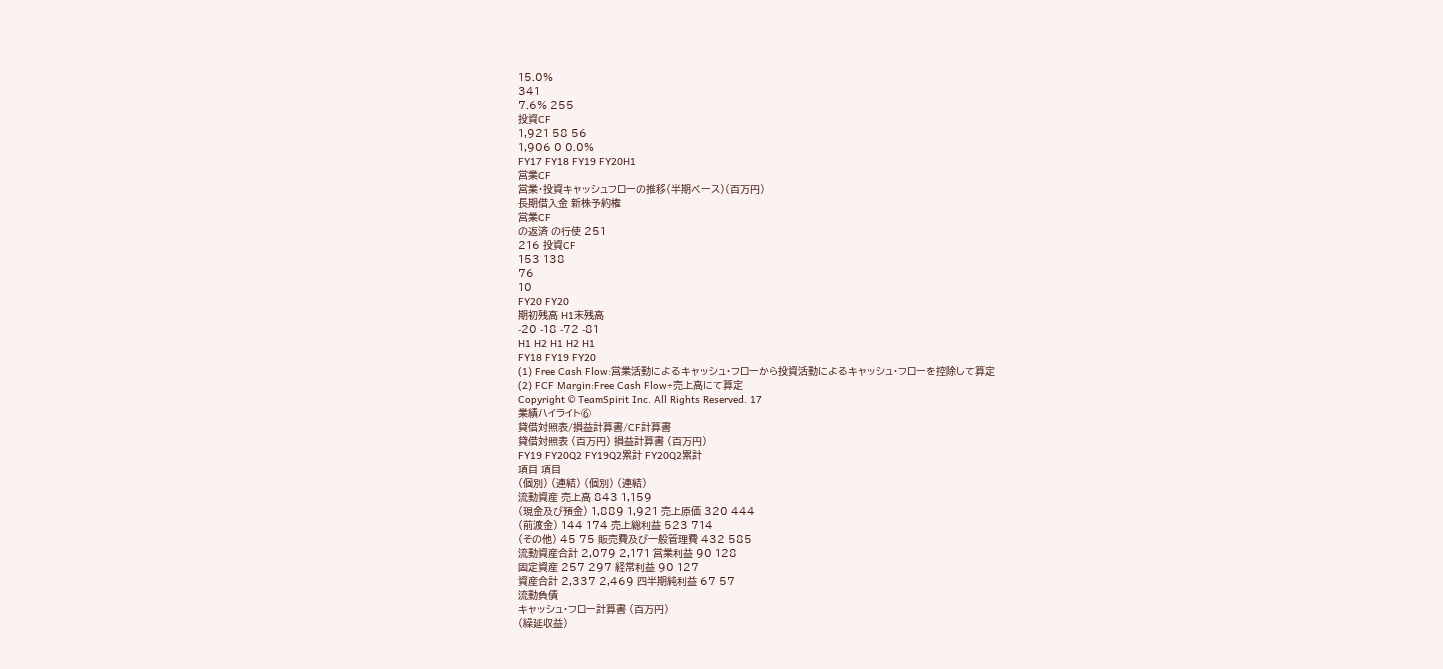15.0%
341
7.6% 255
投資CF
1,921 58 56
1,906 0 0.0%
FY17 FY18 FY19 FY20H1
営業CF
営業・投資キャッシュフローの推移(半期ベース)(百万円)
長期借入金 新株予約権
営業CF
の返済 の行使 251
216 投資CF
153 138
76
10
FY20 FY20
期初残高 H1末残高
-20 -18 -72 -81
H1 H2 H1 H2 H1
FY18 FY19 FY20
(1) Free Cash Flow:営業活動によるキャッシュ・フローから投資活動によるキャッシュ・フローを控除して算定
(2) FCF Margin:Free Cash Flow÷売上高にて算定
Copyright © TeamSpirit Inc. All Rights Reserved. 17
業績ハイライト⑥
貸借対照表/損益計算書/CF計算書
貸借対照表 (百万円) 損益計算書 (百万円)
FY19 FY20Q2 FY19Q2累計 FY20Q2累計
項目 項目
(個別) (連結) (個別) (連結)
流動資産 売上高 843 1,159
(現金及び預金) 1,889 1,921 売上原価 320 444
(前渡金) 144 174 売上総利益 523 714
(その他) 45 75 販売費及び一般管理費 432 585
流動資産合計 2,079 2,171 営業利益 90 128
固定資産 257 297 経常利益 90 127
資産合計 2,337 2,469 四半期純利益 67 57
流動負債
キャッシュ・フロー計算書 (百万円)
(繰延収益)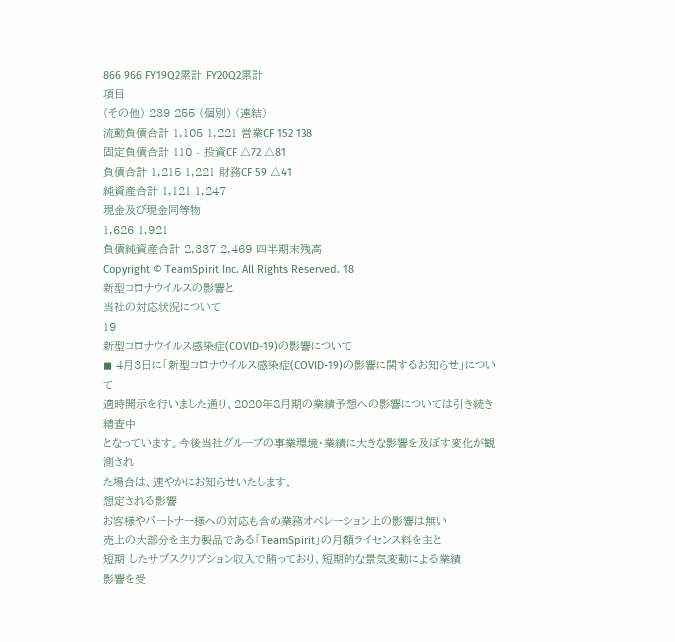866 966 FY19Q2累計 FY20Q2累計
項目
(その他) 239 255 (個別) (連結)
流動負債合計 1,105 1,221 営業CF 152 138
固定負債合計 110 - 投資CF △72 △81
負債合計 1,215 1,221 財務CF 59 △41
純資産合計 1,121 1,247
現金及び現金同等物
1,626 1,921
負債純資産合計 2,337 2,469 四半期末残高
Copyright © TeamSpirit Inc. All Rights Reserved. 18
新型コロナウイルスの影響と
当社の対応状況について
19
新型コロナウイルス感染症(COVID-19)の影響について
◼ 4月3日に「新型コロナウイルス感染症(COVID-19)の影響に関するお知らせ」について
適時開示を行いました通り、2020年8月期の業績予想への影響については引き続き精査中
となっています。今後当社グループの事業環境・業績に大きな影響を及ぼす変化が観測され
た場合は、速やかにお知らせいたします。
想定される影響
お客様やパートナー様への対応も含め業務オペレーション上の影響は無い
売上の大部分を主力製品である「TeamSpirit」の月額ライセンス料を主と
短期 したサブスクリプション収入で賄っており、短期的な景気変動による業績
影響を受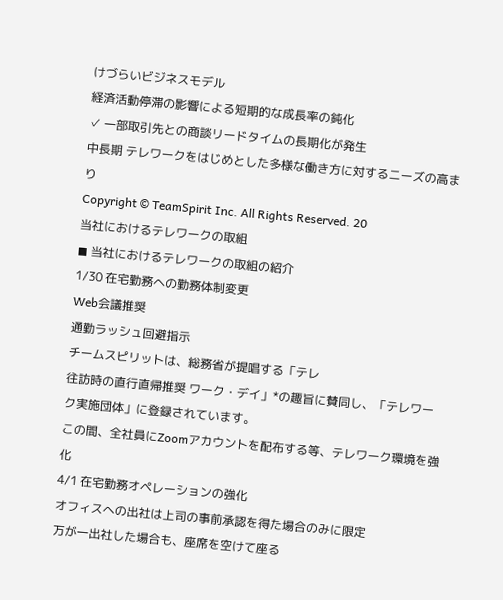けづらいビジネスモデル
経済活動停滞の影響による短期的な成長率の鈍化
✓ 一部取引先との商談リードタイムの長期化が発生
中長期 テレワークをはじめとした多様な働き方に対するニーズの高まり
Copyright © TeamSpirit Inc. All Rights Reserved. 20
当社におけるテレワークの取組
◼ 当社におけるテレワークの取組の紹介
1/30 在宅勤務への勤務体制変更
Web会議推奨
通勤ラッシュ回避指示
チームスピリットは、総務省が提唱する「テレ
往訪時の直行直帰推奨 ワーク・デイ」*の趣旨に賛同し、「テレワー
ク実施団体」に登録されています。
この間、全社員にZoomアカウントを配布する等、テレワーク環境を強化
4/1 在宅勤務オペレーションの強化
オフィスへの出社は上司の事前承認を得た場合のみに限定
万が一出社した場合も、座席を空けて座る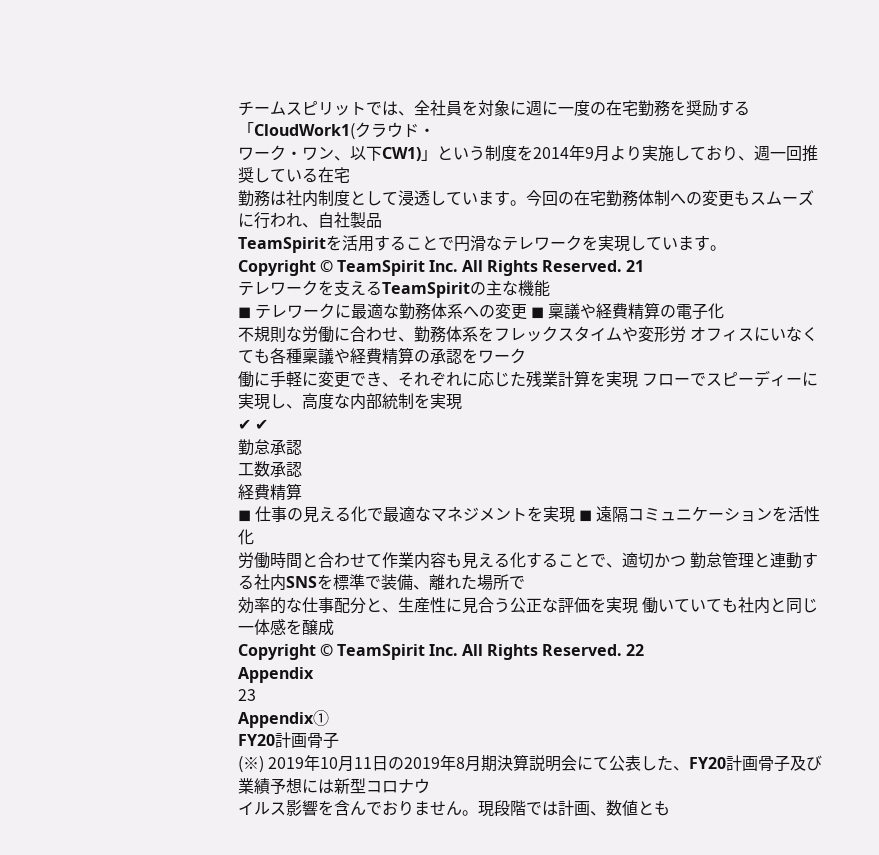チームスピリットでは、全社員を対象に週に一度の在宅勤務を奨励する「CloudWork1(クラウド・
ワーク・ワン、以下CW1)」という制度を2014年9月より実施しており、週一回推奨している在宅
勤務は社内制度として浸透しています。今回の在宅勤務体制への変更もスムーズに行われ、自社製品
TeamSpiritを活用することで円滑なテレワークを実現しています。
Copyright © TeamSpirit Inc. All Rights Reserved. 21
テレワークを支えるTeamSpiritの主な機能
◼ テレワークに最適な勤務体系への変更 ◼ 稟議や経費精算の電子化
不規則な労働に合わせ、勤務体系をフレックスタイムや変形労 オフィスにいなくても各種稟議や経費精算の承認をワーク
働に手軽に変更でき、それぞれに応じた残業計算を実現 フローでスピーディーに実現し、高度な内部統制を実現
✔ ✔
勤怠承認
工数承認
経費精算
◼ 仕事の見える化で最適なマネジメントを実現 ◼ 遠隔コミュニケーションを活性化
労働時間と合わせて作業内容も見える化することで、適切かつ 勤怠管理と連動する社内SNSを標準で装備、離れた場所で
効率的な仕事配分と、生産性に見合う公正な評価を実現 働いていても社内と同じ一体感を醸成
Copyright © TeamSpirit Inc. All Rights Reserved. 22
Appendix
23
Appendix①
FY20計画骨子
(※) 2019年10月11日の2019年8月期決算説明会にて公表した、FY20計画骨子及び業績予想には新型コロナウ
イルス影響を含んでおりません。現段階では計画、数値とも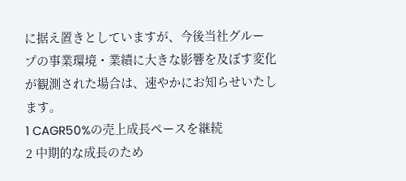に据え置きとしていますが、今後当社グルー
プの事業環境・業績に大きな影響を及ぼす変化が観測された場合は、速やかにお知らせいたします。
1 CAGR50%の売上成長ペースを継続
2 中期的な成長のため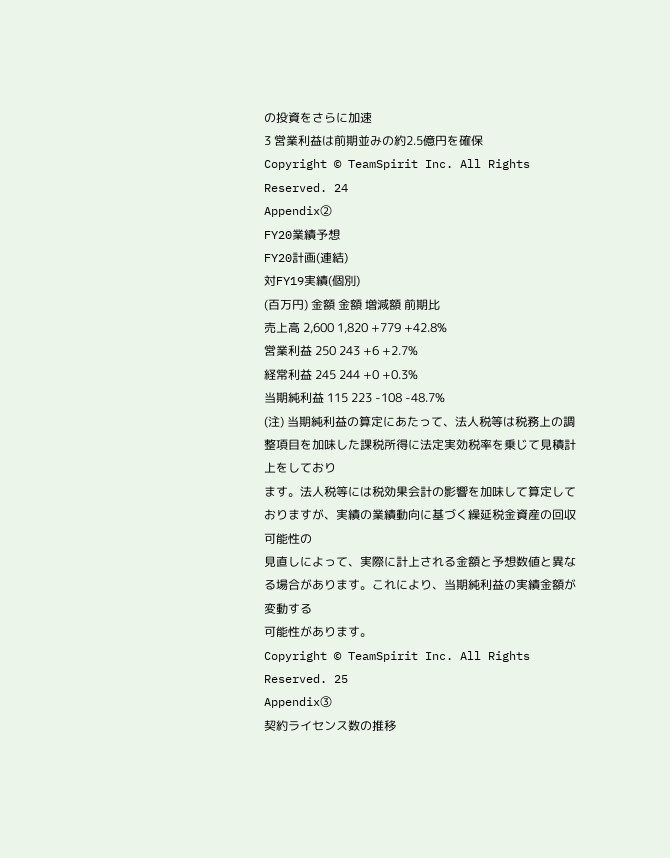の投資をさらに加速
3 営業利益は前期並みの約2.5億円を確保
Copyright © TeamSpirit Inc. All Rights Reserved. 24
Appendix②
FY20業績予想
FY20計画(連結)
対FY19実績(個別)
(百万円) 金額 金額 増減額 前期比
売上高 2,600 1,820 +779 +42.8%
営業利益 250 243 +6 +2.7%
経常利益 245 244 +0 +0.3%
当期純利益 115 223 -108 -48.7%
(注) 当期純利益の算定にあたって、法人税等は税務上の調整項目を加味した課税所得に法定実効税率を乗じて見積計上をしており
ます。法人税等には税効果会計の影響を加味して算定しておりますが、実績の業績動向に基づく繰延税金資産の回収可能性の
見直しによって、実際に計上される金額と予想数値と異なる場合があります。これにより、当期純利益の実績金額が変動する
可能性があります。
Copyright © TeamSpirit Inc. All Rights Reserved. 25
Appendix③
契約ライセンス数の推移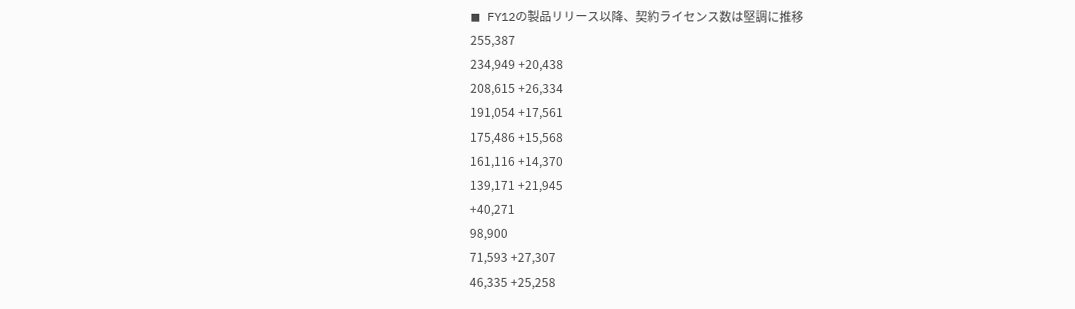◼ FY12の製品リリース以降、契約ライセンス数は堅調に推移
255,387
234,949 +20,438
208,615 +26,334
191,054 +17,561
175,486 +15,568
161,116 +14,370
139,171 +21,945
+40,271
98,900
71,593 +27,307
46,335 +25,258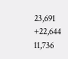23,691 +22,644
11,736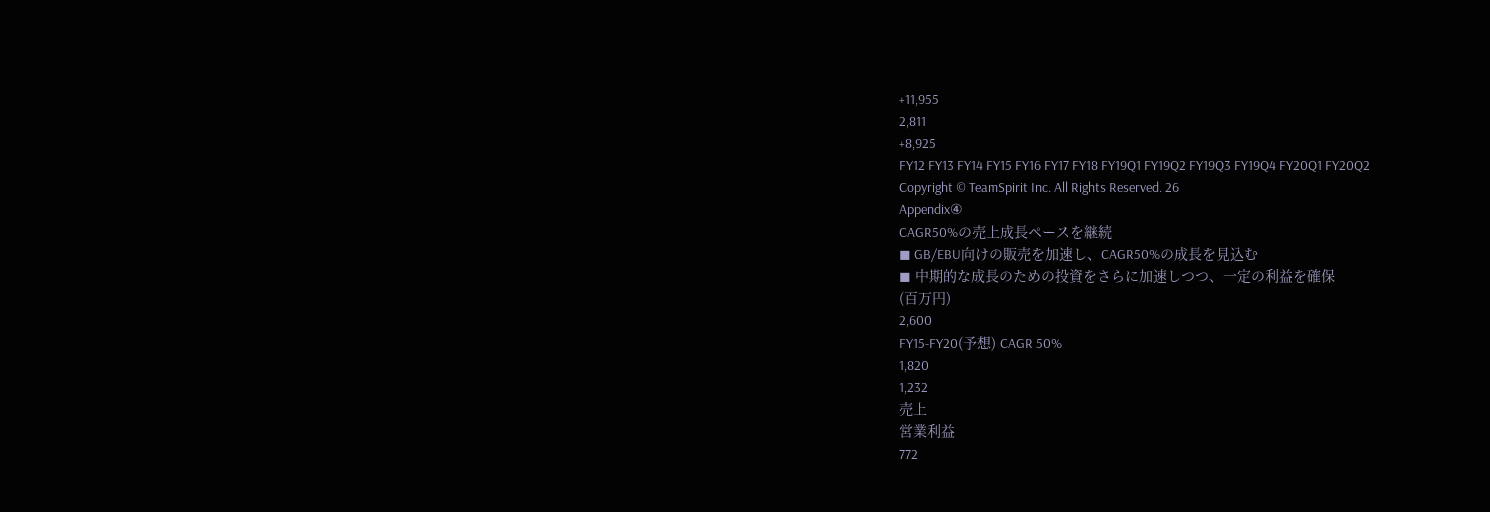+11,955
2,811
+8,925
FY12 FY13 FY14 FY15 FY16 FY17 FY18 FY19Q1 FY19Q2 FY19Q3 FY19Q4 FY20Q1 FY20Q2
Copyright © TeamSpirit Inc. All Rights Reserved. 26
Appendix④
CAGR50%の売上成長ペースを継続
◼ GB/EBU向けの販売を加速し、CAGR50%の成長を見込む
◼ 中期的な成長のための投資をさらに加速しつつ、一定の利益を確保
(百万円)
2,600
FY15-FY20(予想) CAGR 50%
1,820
1,232
売上
営業利益
772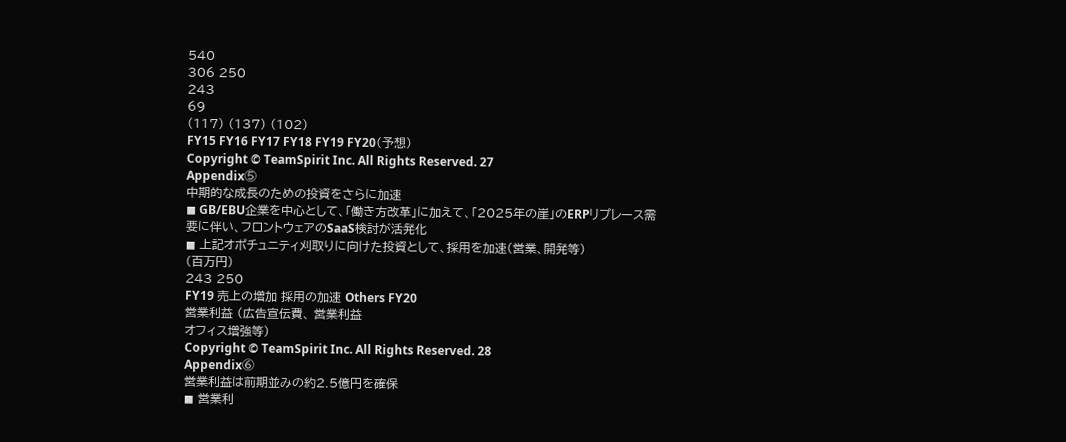540
306 250
243
69
(117) (137) (102)
FY15 FY16 FY17 FY18 FY19 FY20(予想)
Copyright © TeamSpirit Inc. All Rights Reserved. 27
Appendix⑤
中期的な成長のための投資をさらに加速
◼ GB/EBU企業を中心として、「働き方改革」に加えて、「2025年の崖」のERPリプレース需
要に伴い、フロントウェアのSaaS検討が活発化
◼ 上記オポチュニティ刈取りに向けた投資として、採用を加速(営業、開発等)
(百万円)
243 250
FY19 売上の増加 採用の加速 Others FY20
営業利益 (広告宣伝費、 営業利益
オフィス増強等)
Copyright © TeamSpirit Inc. All Rights Reserved. 28
Appendix⑥
営業利益は前期並みの約2.5億円を確保
◼ 営業利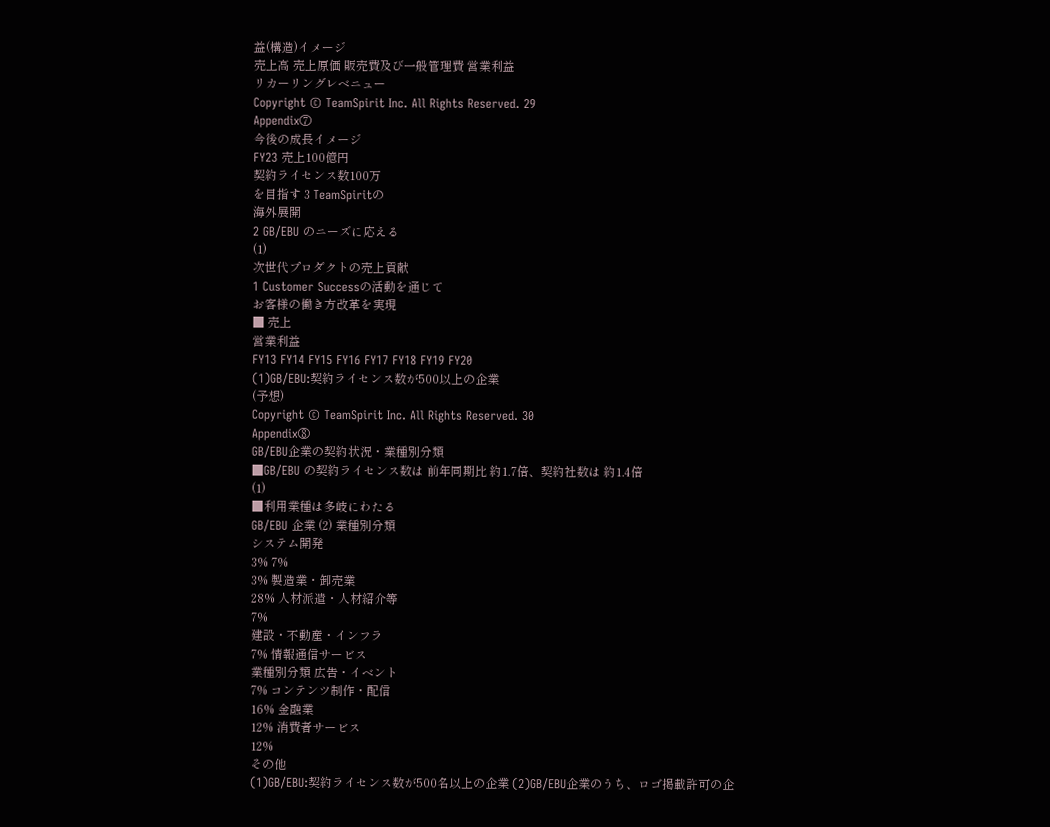益(構造)イメージ
売上高 売上原価 販売費及び一般管理費 営業利益
リカーリングレベニュー
Copyright © TeamSpirit Inc. All Rights Reserved. 29
Appendix⑦
今後の成長イメージ
FY23 売上100億円
契約ライセンス数100万
を目指す 3 TeamSpiritの
海外展開
2 GB/EBU のニーズに応える
(1)
次世代プロダクトの売上貢献
1 Customer Successの活動を通じて
お客様の働き方改革を実現
■ 売上
営業利益
FY13 FY14 FY15 FY16 FY17 FY18 FY19 FY20
(1)GB/EBU:契約ライセンス数が500以上の企業
(予想)
Copyright © TeamSpirit Inc. All Rights Reserved. 30
Appendix⑧
GB/EBU企業の契約状況・業種別分類
■GB/EBU の契約ライセンス数は 前年同期比 約1.7倍、契約社数は 約1.4倍
(1)
■利用業種は多岐にわたる
GB/EBU 企業 (2) 業種別分類
システム開発
3% 7%
3% 製造業・卸売業
28% 人材派遣・人材紹介等
7%
建設・不動産・インフラ
7% 情報通信サービス
業種別分類 広告・イベント
7% コンテンツ制作・配信
16% 金融業
12% 消費者サービス
12%
その他
(1)GB/EBU:契約ライセンス数が500名以上の企業 (2)GB/EBU企業のうち、ロゴ掲載許可の企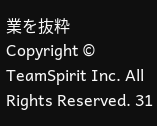業を抜粋
Copyright © TeamSpirit Inc. All Rights Reserved. 31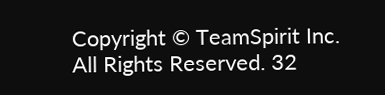Copyright © TeamSpirit Inc. All Rights Reserved. 32